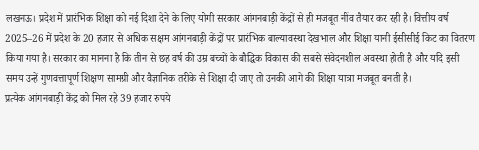लखनऊ। प्रदेश में प्रारंभिक शिक्षा को नई दिशा देने के लिए योगी सरकार आंगनबाड़ी केंद्रों से ही मजबूत नींव तैयार कर रही है। वित्तीय वर्ष 2025–26 में प्रदेश के 20 हजार से अधिक सक्षम आंगनबाड़ी केंद्रों पर प्रारंभिक बाल्यावस्था देखभाल और शिक्षा यानी ईसीसीई किट का वितरण किया गया है। सरकार का मानना है कि तीन से छह वर्ष की उम्र बच्चों के बौद्धिक विकास की सबसे संवेदनशील अवस्था होती है और यदि इसी समय उन्हें गुणवत्तापूर्ण शिक्षण सामग्री और वैज्ञानिक तरीके से शिक्षा दी जाए तो उनकी आगे की शिक्षा यात्रा मजबूत बनती है।
प्रत्येक आंगनबाड़ी केंद्र को मिल रहे 39 हजार रुपये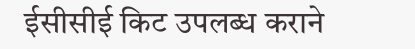ईसीसीई किट उपलब्ध कराने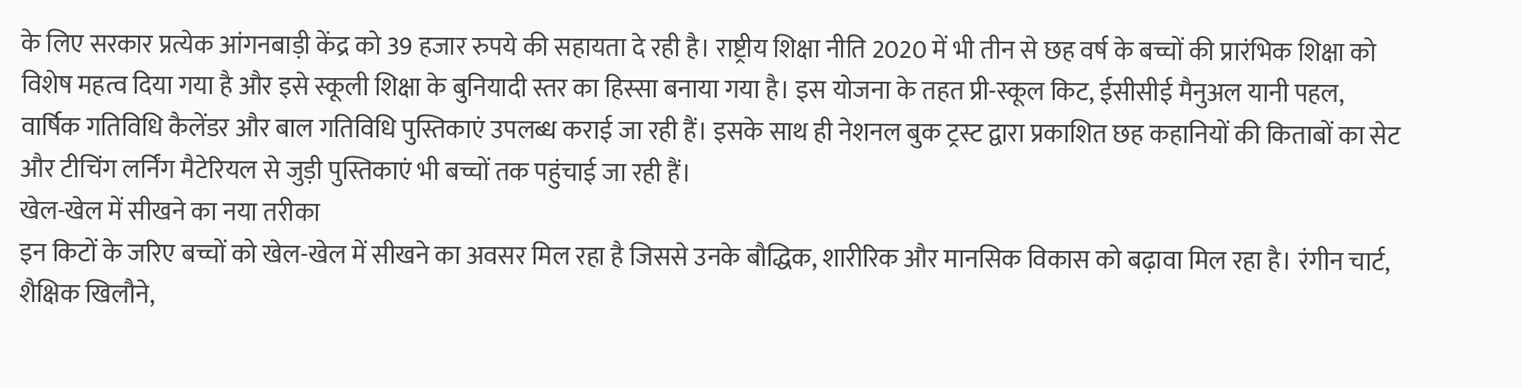के लिए सरकार प्रत्येक आंगनबाड़ी केंद्र को 39 हजार रुपये की सहायता दे रही है। राष्ट्रीय शिक्षा नीति 2020 में भी तीन से छह वर्ष के बच्चों की प्रारंभिक शिक्षा को विशेष महत्व दिया गया है और इसे स्कूली शिक्षा के बुनियादी स्तर का हिस्सा बनाया गया है। इस योजना के तहत प्री-स्कूल किट, ईसीसीई मैनुअल यानी पहल, वार्षिक गतिविधि कैलेंडर और बाल गतिविधि पुस्तिकाएं उपलब्ध कराई जा रही हैं। इसके साथ ही नेशनल बुक ट्रस्ट द्वारा प्रकाशित छह कहानियों की किताबों का सेट और टीचिंग लर्निंग मैटेरियल से जुड़ी पुस्तिकाएं भी बच्चों तक पहुंचाई जा रही हैं।
खेल-खेल में सीखने का नया तरीका
इन किटों के जरिए बच्चों को खेल-खेल में सीखने का अवसर मिल रहा है जिससे उनके बौद्धिक, शारीरिक और मानसिक विकास को बढ़ावा मिल रहा है। रंगीन चार्ट, शैक्षिक खिलौने,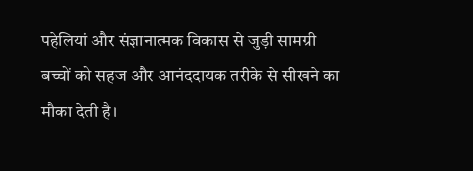पहेलियां और संज्ञानात्मक विकास से जुड़ी सामग्री बच्चों को सहज और आनंददायक तरीके से सीखने का मौका देती है।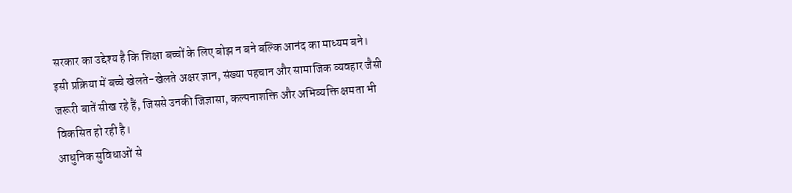सरकार का उद्देश्य है कि शिक्षा बच्चों के लिए बोझ न बने बल्कि आनंद का माध्यम बने। इसी प्रक्रिया में बच्चे खेलते-खेलते अक्षर ज्ञान, संख्या पहचान और सामाजिक व्यवहार जैसी जरूरी बातें सीख रहे हैं, जिससे उनकी जिज्ञासा, कल्पनाशक्ति और अभिव्यक्ति क्षमता भी विकसित हो रही है।
आधुनिक सुविधाओं से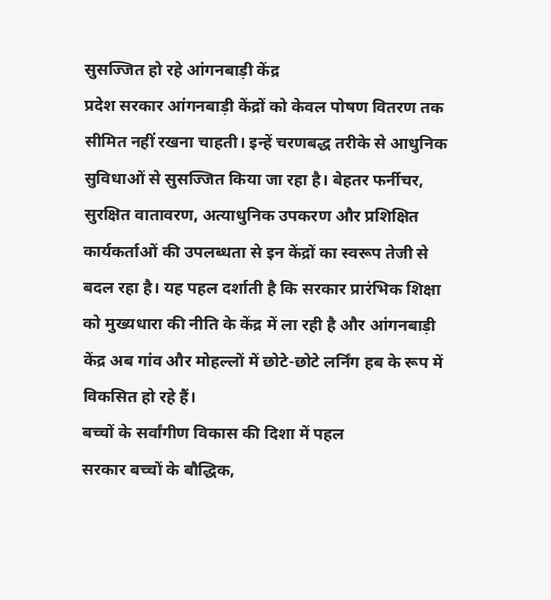सुसज्जित हो रहे आंगनबाड़ी केंद्र
प्रदेश सरकार आंगनबाड़ी केंद्रों को केवल पोषण वितरण तक सीमित नहीं रखना चाहती। इन्हें चरणबद्ध तरीके से आधुनिक सुविधाओं से सुसज्जित किया जा रहा है। बेहतर फर्नीचर, सुरक्षित वातावरण, अत्याधुनिक उपकरण और प्रशिक्षित कार्यकर्ताओं की उपलब्धता से इन केंद्रों का स्वरूप तेजी से बदल रहा है। यह पहल दर्शाती है कि सरकार प्रारंभिक शिक्षा को मुख्यधारा की नीति के केंद्र में ला रही है और आंगनबाड़ी केंद्र अब गांव और मोहल्लों में छोटे-छोटे लर्निंग हब के रूप में विकसित हो रहे हैं।
बच्चों के सर्वांगीण विकास की दिशा में पहल
सरकार बच्चों के बौद्धिक,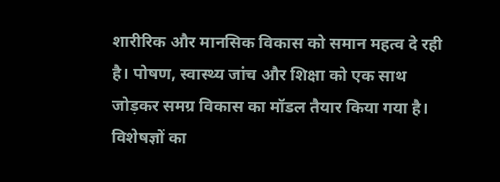शारीरिक और मानसिक विकास को समान महत्व दे रही है। पोषण, स्वास्थ्य जांच और शिक्षा को एक साथ जोड़कर समग्र विकास का मॉडल तैयार किया गया है। विशेषज्ञों का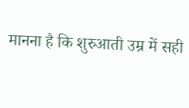मानना है कि शुरुआती उम्र में सही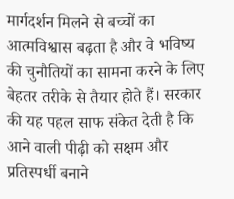मार्गदर्शन मिलने से बच्चों का आत्मविश्वास बढ़ता है और वे भविष्य की चुनौतियों का सामना करने के लिए बेहतर तरीके से तैयार होते हैं। सरकार की यह पहल साफ संकेत देती है कि आने वाली पीढ़ी को सक्षम और प्रतिस्पर्धी बनाने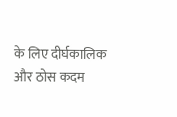के लिए दीर्घकालिक और ठोस कदम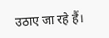उठाए जा रहे हैं।